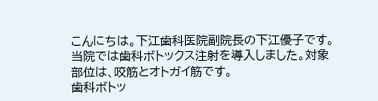こんにちは。下江歯科医院副院長の下江優子です。
当院では歯科ボトックス注射を導入しました。対象部位は、咬筋とオトガイ筋です。
歯科ボトッ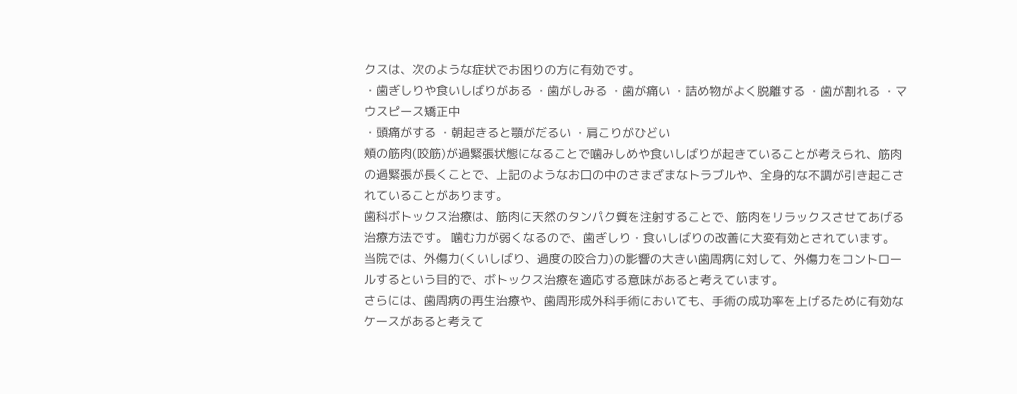クスは、次のような症状でお困りの方に有効です。
・歯ぎしりや食いしばりがある ・歯がしみる ・歯が痛い ・詰め物がよく脱離する ・歯が割れる ・マウスピース矯正中
・頭痛がする ・朝起きると顎がだるい ・肩こりがひどい
頬の筋肉(咬筋)が過緊張状態になることで噛みしめや食いしばりが起きていることが考えられ、筋肉の過緊張が長くことで、上記のようなお口の中のさまざまなトラブルや、全身的な不調が引き起こされていることがあります。
歯科ボトックス治療は、筋肉に天然のタンパク質を注射することで、筋肉をリラックスさせてあげる治療方法です。 噛む力が弱くなるので、歯ぎしり・食いしばりの改善に大変有効とされています。
当院では、外傷力(くいしばり、過度の咬合力)の影響の大きい歯周病に対して、外傷力をコントロールするという目的で、ボトックス治療を適応する意味があると考えています。
さらには、歯周病の再生治療や、歯周形成外科手術においても、手術の成功率を上げるために有効なケースがあると考えて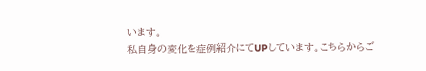います。
私自身の変化を症例紹介にてUPしています。こちらからご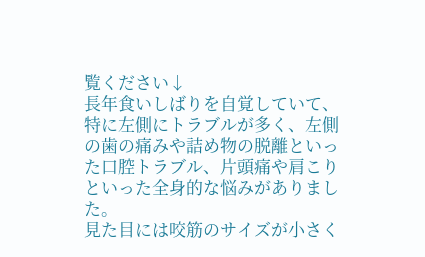覧ください↓
長年食いしばりを自覚していて、特に左側にトラブルが多く、左側の歯の痛みや詰め物の脱離といった口腔トラブル、片頭痛や肩こりといった全身的な悩みがありました。
見た目には咬筋のサイズが小さく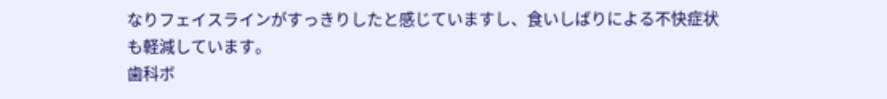なりフェイスラインがすっきりしたと感じていますし、食いしばりによる不快症状も軽減しています。
歯科ボ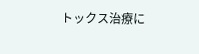トックス治療に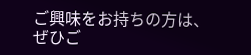ご興味をお持ちの方は、ぜひご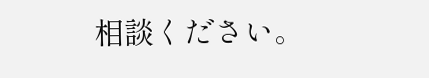相談ください。